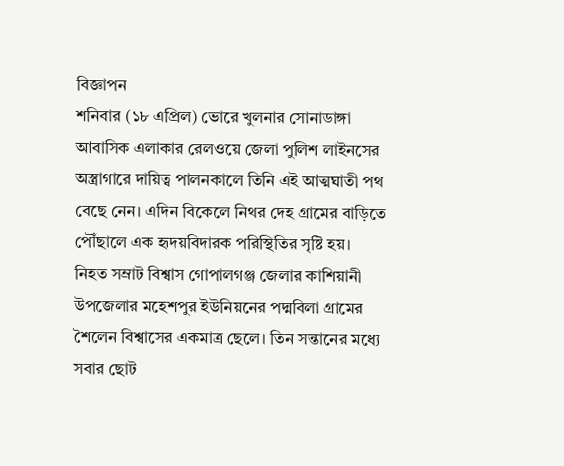বিজ্ঞাপন
শনিবার (১৮ এপ্রিল) ভোরে খুলনার সোনাডাঙ্গা আবাসিক এলাকার রেলওয়ে জেলা পুলিশ লাইনসের অস্ত্রাগারে দায়িত্ব পালনকালে তিনি এই আত্মঘাতী পথ বেছে নেন। এদিন বিকেলে নিথর দেহ গ্রামের বাড়িতে পৌঁছালে এক হৃদয়বিদারক পরিস্থিতির সৃষ্টি হয়।
নিহত সম্রাট বিশ্বাস গোপালগঞ্জ জেলার কাশিয়ানী উপজেলার মহেশপুর ইউনিয়নের পদ্মবিলা গ্রামের শৈলেন বিশ্বাসের একমাত্র ছেলে। তিন সন্তানের মধ্যে সবার ছোট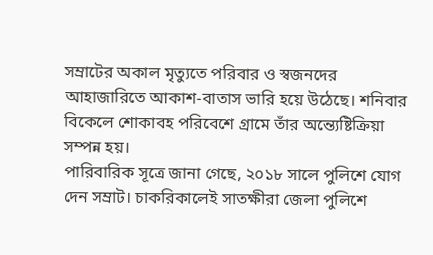সম্রাটের অকাল মৃত্যুতে পরিবার ও স্বজনদের আহাজারিতে আকাশ-বাতাস ভারি হয়ে উঠেছে। শনিবার বিকেলে শোকাবহ পরিবেশে গ্রামে তাঁর অন্ত্যেষ্টিক্রিয়া সম্পন্ন হয়।
পারিবারিক সূত্রে জানা গেছে, ২০১৮ সালে পুলিশে যোগ দেন সম্রাট। চাকরিকালেই সাতক্ষীরা জেলা পুলিশে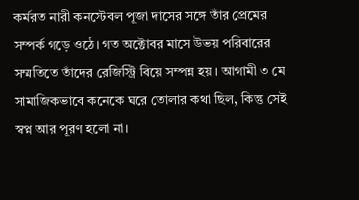কর্মরত নারী কনস্টেবল পূজা দাসের সঙ্গে তাঁর প্রেমের সম্পর্ক গড়ে ওঠে। গত অক্টোবর মাসে উভয় পরিবারের সম্মতিতে তাঁদের রেজিস্ট্রি বিয়ে সম্পন্ন হয়। আগামী ৩ মে সামাজিকভাবে কনেকে ঘরে তোলার কথা ছিল, কিন্তু সেই স্বপ্ন আর পূরণ হলো না।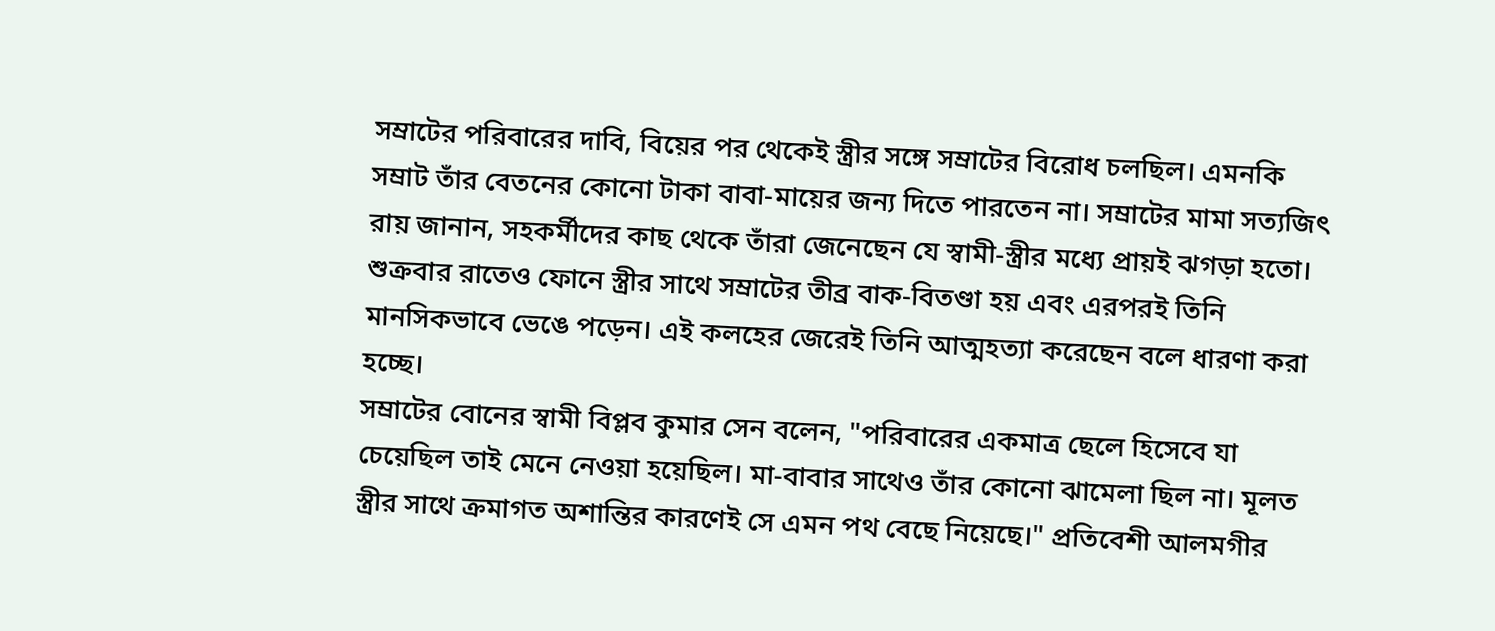সম্রাটের পরিবারের দাবি, বিয়ের পর থেকেই স্ত্রীর সঙ্গে সম্রাটের বিরোধ চলছিল। এমনকি সম্রাট তাঁর বেতনের কোনো টাকা বাবা-মায়ের জন্য দিতে পারতেন না। সম্রাটের মামা সত্যজিৎ রায় জানান, সহকর্মীদের কাছ থেকে তাঁরা জেনেছেন যে স্বামী-স্ত্রীর মধ্যে প্রায়ই ঝগড়া হতো। শুক্রবার রাতেও ফোনে স্ত্রীর সাথে সম্রাটের তীব্র বাক-বিতণ্ডা হয় এবং এরপরই তিনি মানসিকভাবে ভেঙে পড়েন। এই কলহের জেরেই তিনি আত্মহত্যা করেছেন বলে ধারণা করা হচ্ছে।
সম্রাটের বোনের স্বামী বিপ্লব কুমার সেন বলেন, "পরিবারের একমাত্র ছেলে হিসেবে যা চেয়েছিল তাই মেনে নেওয়া হয়েছিল। মা-বাবার সাথেও তাঁর কোনো ঝামেলা ছিল না। মূলত স্ত্রীর সাথে ক্রমাগত অশান্তির কারণেই সে এমন পথ বেছে নিয়েছে।" প্রতিবেশী আলমগীর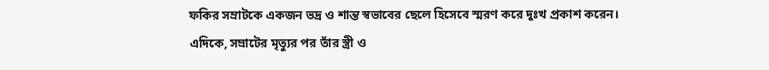ফকির সম্রাটকে একজন ভদ্র ও শান্ত স্বভাবের ছেলে হিসেবে স্মরণ করে দুঃখ প্রকাশ করেন।
এদিকে, সম্রাটের মৃত্যুর পর তাঁর স্ত্রী ও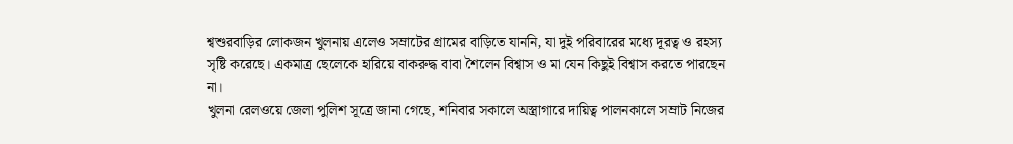শ্বশুরবাড়ির লোকজন খুলনায় এলেও সম্রাটের গ্রামের বাড়িতে যাননি, যা দুই পরিবারের মধ্যে দূরত্ব ও রহস্য সৃষ্টি করেছে। একমাত্র ছেলেকে হারিয়ে বাকরুদ্ধ বাবা শৈলেন বিশ্বাস ও মা যেন কিছুই বিশ্বাস করতে পারছেন না।
খুলনা রেলওয়ে জেলা পুলিশ সূত্রে জানা গেছে, শনিবার সকালে অস্ত্রাগারে দায়িত্ব পালনকালে সম্রাট নিজের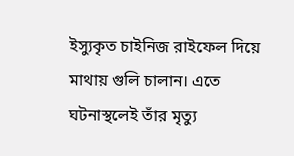ইস্যুকৃত চাইনিজ রাইফেল দিয়ে মাথায় গুলি চালান। এতে ঘটনাস্থলেই তাঁর মৃত্যু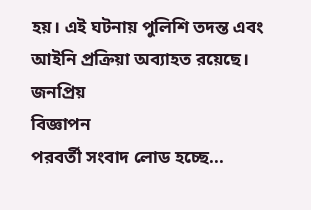হয়। এই ঘটনায় পুলিশি তদন্ত এবং আইনি প্রক্রিয়া অব্যাহত রয়েছে।
জনপ্রিয়
বিজ্ঞাপন
পরবর্তী সংবাদ লোড হচ্ছে...